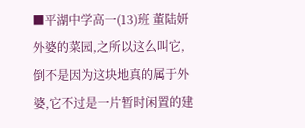■平湖中学高一(13)班 董陆妍
外婆的菜园,之所以这么叫它,倒不是因为这块地真的属于外婆,它不过是一片暂时闲置的建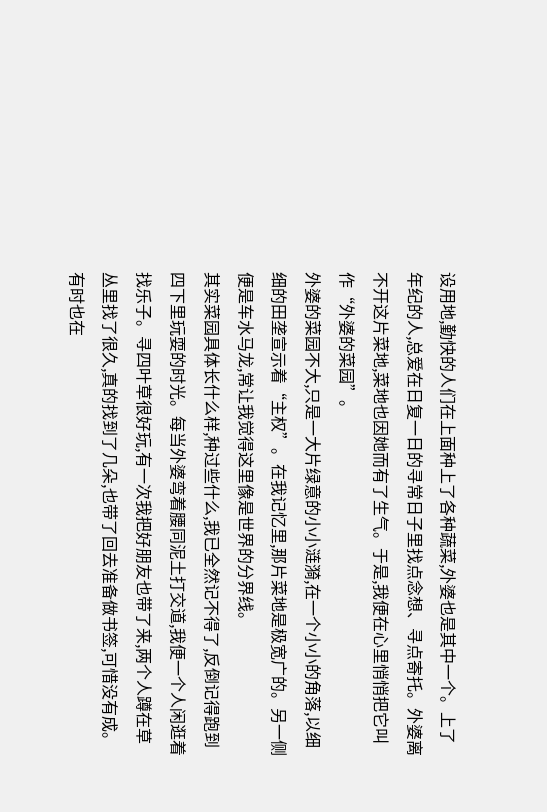设用地,勤快的人们在上面种上了各种蔬菜,外婆也是其中一个。上了年纪的人,总爱在日复一日的寻常日子里找点念想、寻点寄托。外婆离不开这片菜地,菜地也因她而有了生气。于是,我便在心里悄悄把它叫作“外婆的菜园”。
外婆的菜园不大,只是一大片绿意的小小涟漪,在一个小小的角落,以细细的田垄宣示着“主权”。在我记忆里,那片菜地是极宽广的。另一侧便是车水马龙,常让我觉得这里像是世界的分界线。
其实菜园具体长什么样,种过些什么,我已全然记不得了,反倒记得跑到四下里玩耍的时光。每当外婆弯着腰同泥土打交道,我便一个人闲逛着找乐子。寻四叶草很好玩,有一次我把好朋友也带了来,两个人蹲在草丛里找了很久,真的找到了几朵,也带了回去准备做书签,可惜没有成。有时也在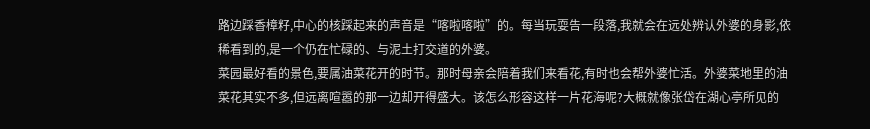路边踩香樟籽,中心的核踩起来的声音是“喀啦喀啦”的。每当玩耍告一段落,我就会在远处辨认外婆的身影,依稀看到的,是一个仍在忙碌的、与泥土打交道的外婆。
菜园最好看的景色,要属油菜花开的时节。那时母亲会陪着我们来看花,有时也会帮外婆忙活。外婆菜地里的油菜花其实不多,但远离喧嚣的那一边却开得盛大。该怎么形容这样一片花海呢?大概就像张岱在湖心亭所见的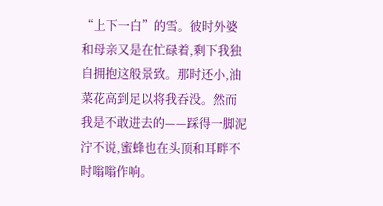“上下一白”的雪。彼时外婆和母亲又是在忙碌着,剩下我独自拥抱这般景致。那时还小,油菜花高到足以将我吞没。然而我是不敢进去的——踩得一脚泥泞不说,蜜蜂也在头顶和耳畔不时嗡嗡作响。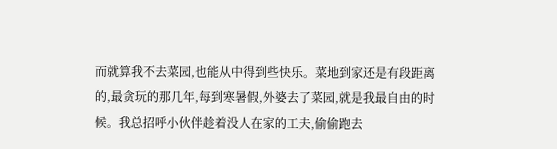而就算我不去菜园,也能从中得到些快乐。菜地到家还是有段距离的,最贪玩的那几年,每到寒暑假,外婆去了菜园,就是我最自由的时候。我总招呼小伙伴趁着没人在家的工夫,偷偷跑去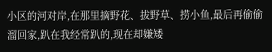小区的河对岸,在那里摘野花、拔野草、捞小鱼,最后再偷偷溜回家,趴在我经常趴的,现在却嫌矮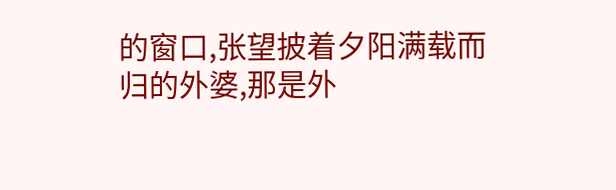的窗口,张望披着夕阳满载而归的外婆,那是外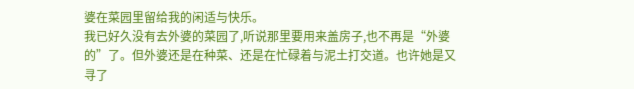婆在菜园里留给我的闲适与快乐。
我已好久没有去外婆的菜园了,听说那里要用来盖房子,也不再是“外婆的”了。但外婆还是在种菜、还是在忙碌着与泥土打交道。也许她是又寻了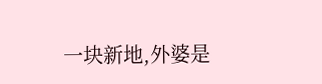一块新地,外婆是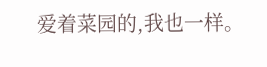爱着菜园的,我也一样。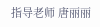指导老师 唐丽丽